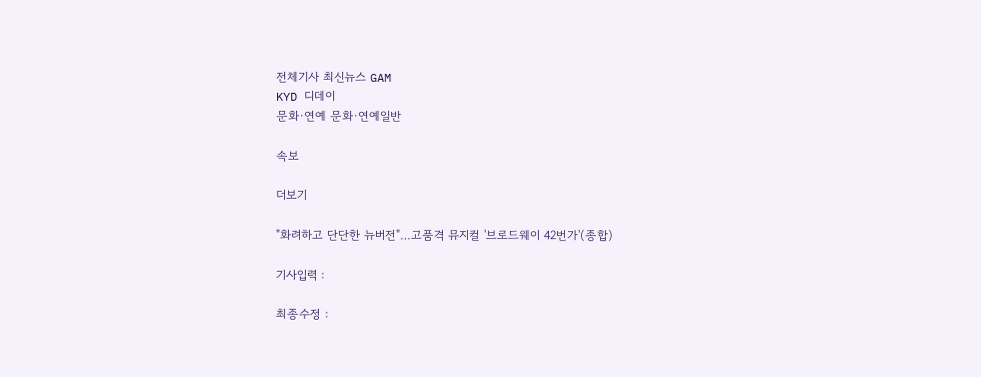전체기사 최신뉴스 GAM
KYD 디데이
문화·연예 문화·연예일반

속보

더보기

"화려하고 단단한 뉴버전"…고품격 뮤지컬 '브로드웨이 42번가'(종합)

기사입력 :

최종수정 :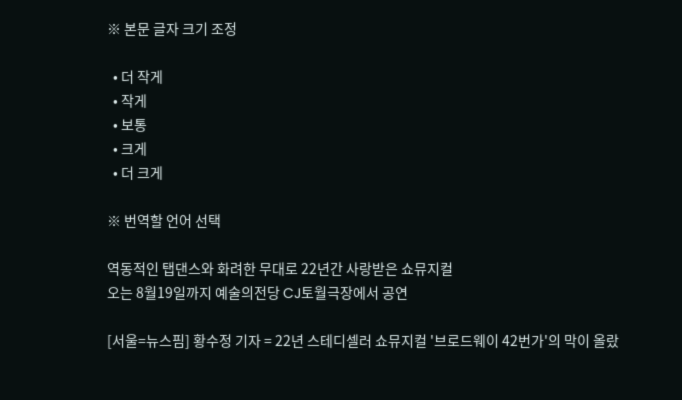※ 본문 글자 크기 조정

  • 더 작게
  • 작게
  • 보통
  • 크게
  • 더 크게

※ 번역할 언어 선택

역동적인 탭댄스와 화려한 무대로 22년간 사랑받은 쇼뮤지컬
오는 8월19일까지 예술의전당 CJ토월극장에서 공연

[서울=뉴스핌] 황수정 기자 = 22년 스테디셀러 쇼뮤지컬 '브로드웨이 42번가'의 막이 올랐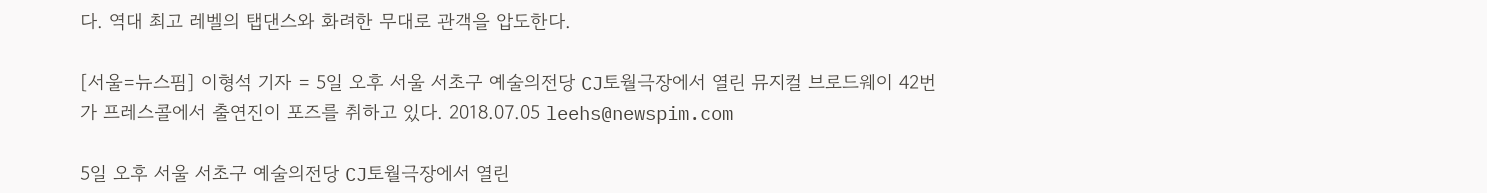다. 역대 최고 레벨의 탭댄스와 화려한 무대로 관객을 압도한다.

[서울=뉴스핌] 이형석 기자 = 5일 오후 서울 서초구 예술의전당 CJ토월극장에서 열린 뮤지컬 브로드웨이 42번가 프레스콜에서 출연진이 포즈를 취하고 있다. 2018.07.05 leehs@newspim.com

5일 오후 서울 서초구 예술의전당 CJ토월극장에서 열린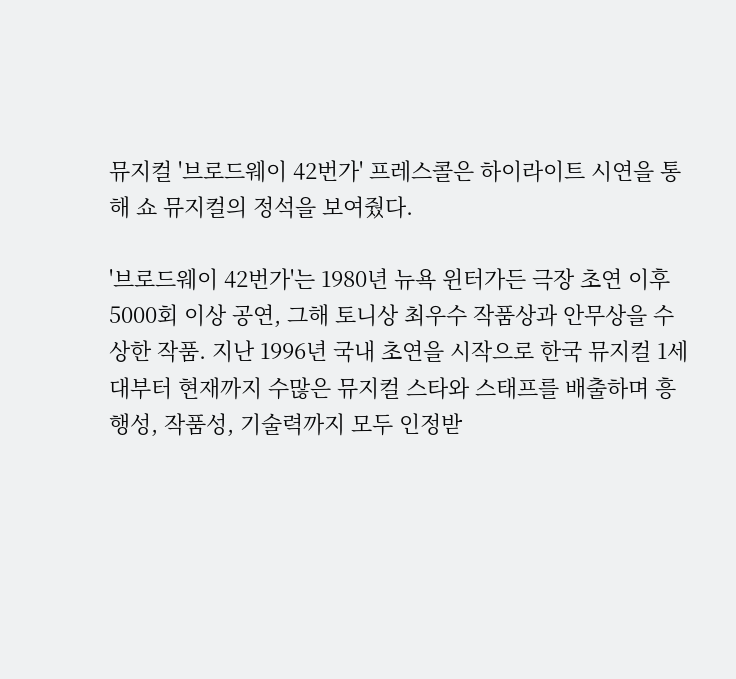뮤지컬 '브로드웨이 42번가' 프레스콜은 하이라이트 시연을 통해 쇼 뮤지컬의 정석을 보여줬다.

'브로드웨이 42번가'는 1980년 뉴욕 윈터가든 극장 초연 이후 5000회 이상 공연, 그해 토니상 최우수 작품상과 안무상을 수상한 작품. 지난 1996년 국내 초연을 시작으로 한국 뮤지컬 1세대부터 현재까지 수많은 뮤지컬 스타와 스태프를 배출하며 흥행성, 작품성, 기술력까지 모두 인정받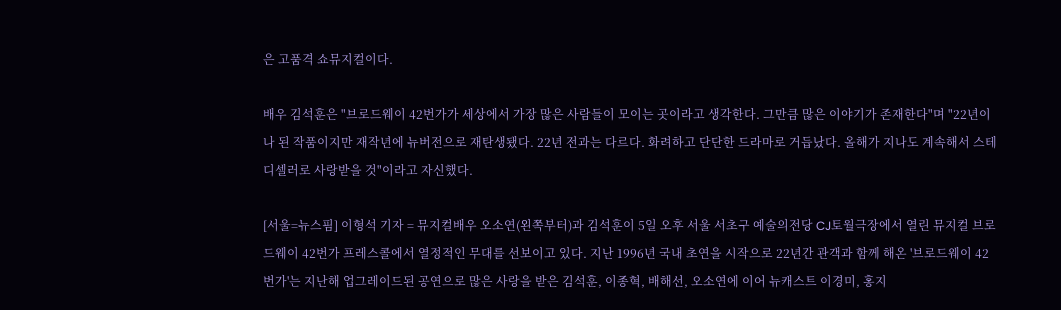은 고품격 쇼뮤지컬이다.

배우 김석훈은 "브로드웨이 42번가가 세상에서 가장 많은 사람들이 모이는 곳이라고 생각한다. 그만큼 많은 이야기가 존재한다"며 "22년이나 된 작품이지만 재작년에 뉴버전으로 재탄생됐다. 22년 전과는 다르다. 화려하고 단단한 드라마로 거듭났다. 올해가 지나도 계속해서 스테디셀러로 사랑받을 것"이라고 자신했다.

[서울=뉴스핌] 이형석 기자 = 뮤지컬배우 오소연(왼쪽부터)과 김석훈이 5일 오후 서울 서초구 예술의전당 CJ토월극장에서 열린 뮤지컬 브로드웨이 42번가 프레스콜에서 열정적인 무대를 선보이고 있다. 지난 1996년 국내 초연을 시작으로 22년간 관객과 함께 해온 '브로드웨이 42번가'는 지난해 업그레이드된 공연으로 많은 사랑을 받은 김석훈, 이종혁, 배해선, 오소연에 이어 뉴캐스트 이경미, 홍지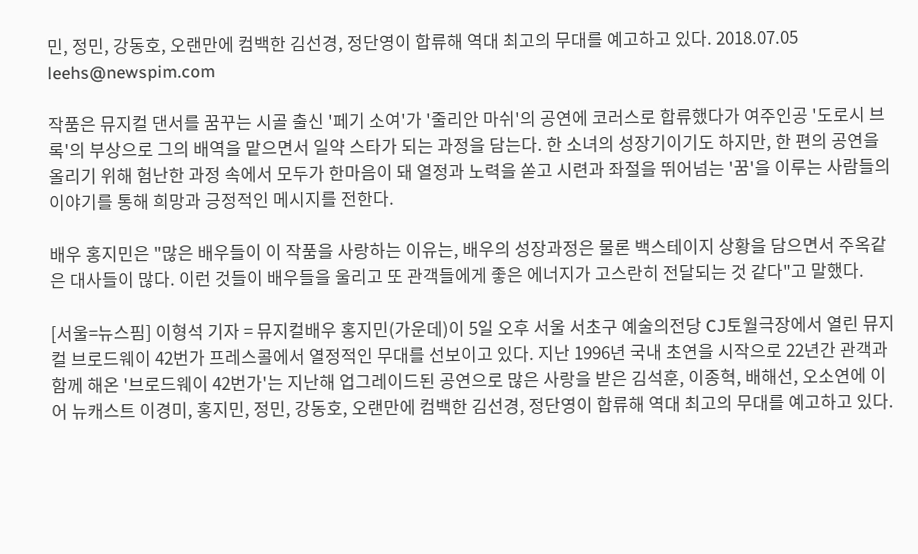민, 정민, 강동호, 오랜만에 컴백한 김선경, 정단영이 합류해 역대 최고의 무대를 예고하고 있다. 2018.07.05 leehs@newspim.com

작품은 뮤지컬 댄서를 꿈꾸는 시골 출신 '페기 소여'가 '줄리안 마쉬'의 공연에 코러스로 합류했다가 여주인공 '도로시 브록'의 부상으로 그의 배역을 맡으면서 일약 스타가 되는 과정을 담는다. 한 소녀의 성장기이기도 하지만, 한 편의 공연을 올리기 위해 험난한 과정 속에서 모두가 한마음이 돼 열정과 노력을 쏟고 시련과 좌절을 뛰어넘는 '꿈'을 이루는 사람들의 이야기를 통해 희망과 긍정적인 메시지를 전한다.

배우 홍지민은 "많은 배우들이 이 작품을 사랑하는 이유는, 배우의 성장과정은 물론 백스테이지 상황을 담으면서 주옥같은 대사들이 많다. 이런 것들이 배우들을 울리고 또 관객들에게 좋은 에너지가 고스란히 전달되는 것 같다"고 말했다.

[서울=뉴스핌] 이형석 기자 = 뮤지컬배우 홍지민(가운데)이 5일 오후 서울 서초구 예술의전당 CJ토월극장에서 열린 뮤지컬 브로드웨이 42번가 프레스콜에서 열정적인 무대를 선보이고 있다. 지난 1996년 국내 초연을 시작으로 22년간 관객과 함께 해온 '브로드웨이 42번가'는 지난해 업그레이드된 공연으로 많은 사랑을 받은 김석훈, 이종혁, 배해선, 오소연에 이어 뉴캐스트 이경미, 홍지민, 정민, 강동호, 오랜만에 컴백한 김선경, 정단영이 합류해 역대 최고의 무대를 예고하고 있다.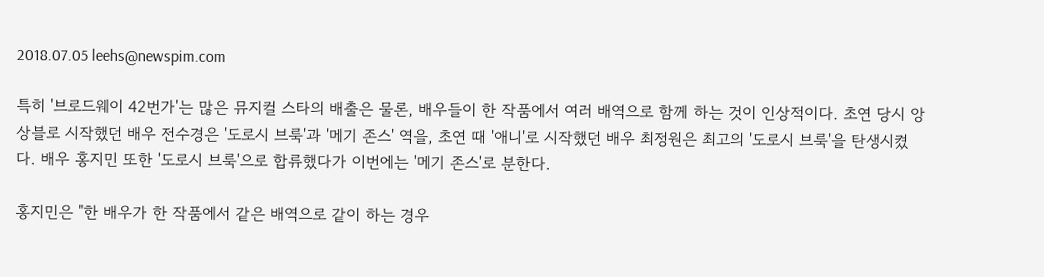2018.07.05 leehs@newspim.com

특히 '브로드웨이 42번가'는 많은 뮤지컬 스타의 배출은 물론, 배우들이 한 작품에서 여러 배역으로 함께 하는 것이 인상적이다. 초연 당시 앙상블로 시작했던 배우 전수경은 '도로시 브룩'과 '메기 존스' 역을, 초연 때 '애니'로 시작했던 배우 최정원은 최고의 '도로시 브룩'을 탄생시켰다. 배우 홍지민 또한 '도로시 브룩'으로 합류했다가 이번에는 '메기 존스'로 분한다.

홍지민은 "한 배우가 한 작품에서 같은 배역으로 같이 하는 경우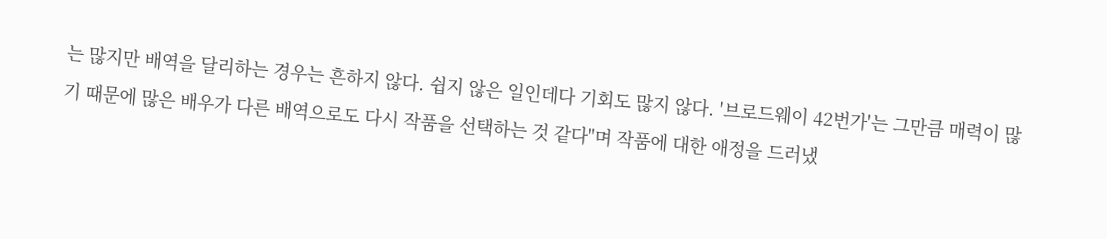는 많지만 배역을 달리하는 경우는 흔하지 않다. 쉽지 않은 일인데다 기회도 많지 않다. '브로드웨이 42번가'는 그만큼 매력이 많기 때문에 많은 배우가 다른 배역으로도 다시 작품을 선택하는 것 같다"며 작품에 대한 애정을 드러냈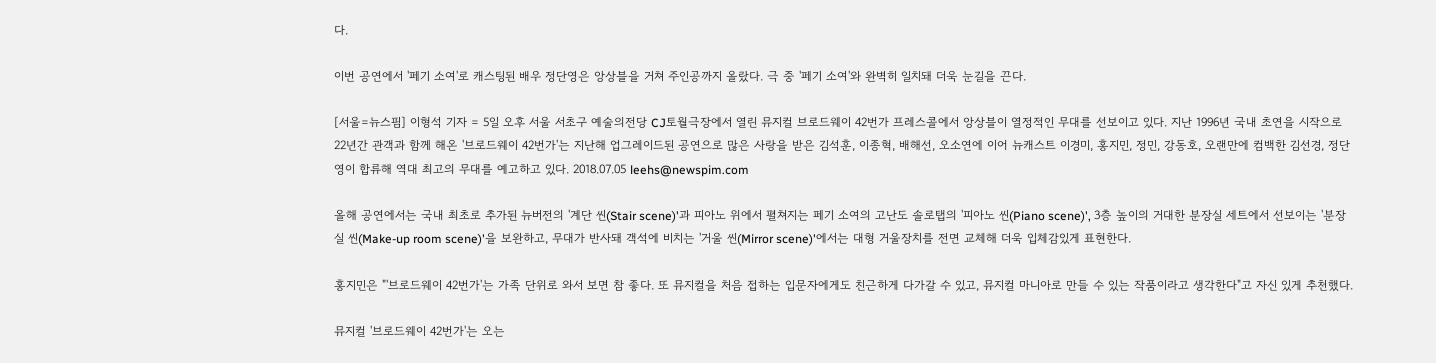다.

이번 공연에서 '페기 소여'로 캐스팅된 배우 정단영은 앙상블을 거쳐 주인공까지 올랐다. 극 중 '페기 소여'와 완벽히 일치돼 더욱 눈길을 끈다.

[서울=뉴스핌] 이형석 기자 = 5일 오후 서울 서초구 예술의전당 CJ토월극장에서 열린 뮤지컬 브로드웨이 42번가 프레스콜에서 앙상블이 열정적인 무대를 선보이고 있다. 지난 1996년 국내 초연을 시작으로 22년간 관객과 함께 해온 '브로드웨이 42번가'는 지난해 업그레이드된 공연으로 많은 사랑을 받은 김석훈, 이종혁, 배해선, 오소연에 이어 뉴캐스트 이경미, 홍지민, 정민, 강동호, 오랜만에 컴백한 김선경, 정단영이 합류해 역대 최고의 무대를 예고하고 있다. 2018.07.05 leehs@newspim.com

올해 공연에서는 국내 최초로 추가된 뉴버전의 '계단 씬(Stair scene)'과 피아노 위에서 펼쳐지는 페기 소여의 고난도 솔로탭의 '피아노 씬(Piano scene)', 3층 높이의 거대한 분장실 세트에서 선보이는 '분장실 씬(Make-up room scene)'을 보완하고, 무대가 반사돼 객석에 비치는 '거울 씬(Mirror scene)'에서는 대형 거울장치를 전면 교체해 더욱 입체감있게 표현한다.

홍지민은 "'브로드웨이 42번가'는 가족 단위로 와서 보면 참 좋다. 또 뮤지컬을 처음 접하는 입문자에게도 친근하게 다가갈 수 있고, 뮤지컬 마니아로 만들 수 있는 작품이라고 생각한다"고 자신 있게 추천했다.

뮤지컬 '브로드웨이 42번가'는 오는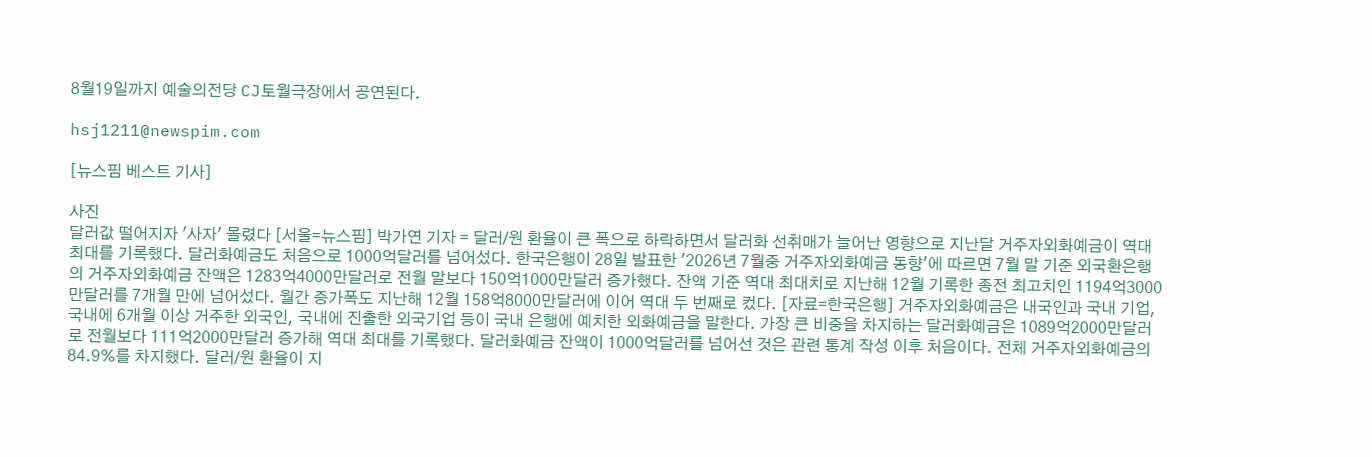8월19일까지 예술의전당 CJ토월극장에서 공연된다.

hsj1211@newspim.com

[뉴스핌 베스트 기사]

사진
달러값 떨어지자 '사자' 몰렸다 [서울=뉴스핌] 박가연 기자 = 달러/원 환율이 큰 폭으로 하락하면서 달러화 선취매가 늘어난 영향으로 지난달 거주자외화예금이 역대 최대를 기록했다. 달러화예금도 처음으로 1000억달러를 넘어섰다. 한국은행이 28일 발표한 '2026년 7월중 거주자외화예금 동향'에 따르면 7월 말 기준 외국환은행의 거주자외화예금 잔액은 1283억4000만달러로 전월 말보다 150억1000만달러 증가했다. 잔액 기준 역대 최대치로 지난해 12월 기록한 종전 최고치인 1194억3000만달러를 7개월 만에 넘어섰다. 월간 증가폭도 지난해 12월 158억8000만달러에 이어 역대 두 번째로 컸다. [자료=한국은행] 거주자외화예금은 내국인과 국내 기업, 국내에 6개월 이상 거주한 외국인, 국내에 진출한 외국기업 등이 국내 은행에 예치한 외화예금을 말한다. 가장 큰 비중을 차지하는 달러화예금은 1089억2000만달러로 전월보다 111억2000만달러 증가해 역대 최대를 기록했다. 달러화예금 잔액이 1000억달러를 넘어선 것은 관련 통계 작성 이후 처음이다. 전체 거주자외화예금의 84.9%를 차지했다. 달러/원 환율이 지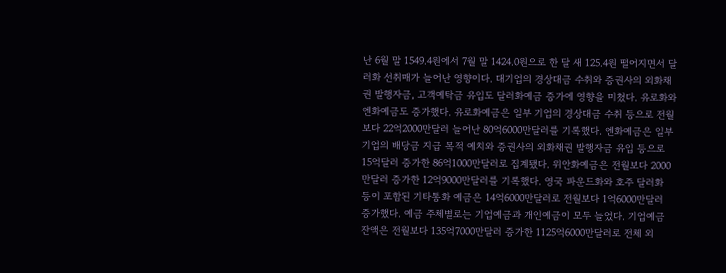난 6월 말 1549.4원에서 7월 말 1424.0원으로 한 달 새 125.4원 떨어지면서 달러화 선취매가 늘어난 영향이다. 대기업의 경상대금 수취와 증권사의 외화채권 발행자금, 고객예탁금 유입도 달러화예금 증가에 영향을 미쳤다. 유로화와 엔화예금도 증가했다. 유로화예금은 일부 기업의 경상대금 수취 등으로 전월보다 22억2000만달러 늘어난 80억6000만달러를 기록했다. 엔화예금은 일부 기업의 배당금 지급 목적 예치와 증권사의 외화채권 발행자금 유입 등으로 15억달러 증가한 86억1000만달러로 집계됐다. 위안화예금은 전월보다 2000만달러 증가한 12억9000만달러를 기록했다. 영국 파운드화와 호주 달러화 등이 포함된 기타통화 예금은 14억6000만달러로 전월보다 1억6000만달러 증가했다. 예금 주체별로는 기업예금과 개인예금이 모두 늘었다. 기업예금 잔액은 전월보다 135억7000만달러 증가한 1125억6000만달러로 전체 외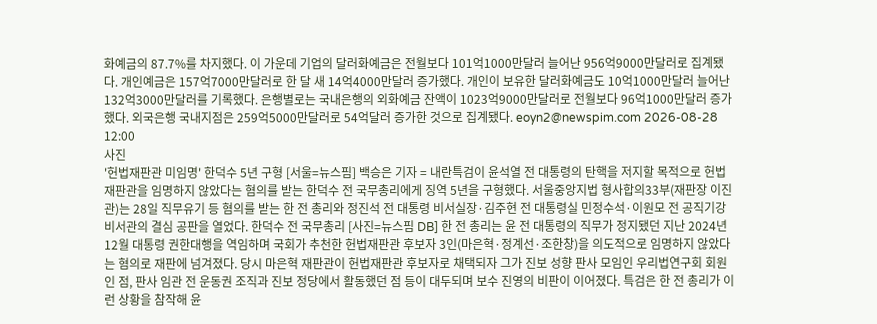화예금의 87.7%를 차지했다. 이 가운데 기업의 달러화예금은 전월보다 101억1000만달러 늘어난 956억9000만달러로 집계됐다. 개인예금은 157억7000만달러로 한 달 새 14억4000만달러 증가했다. 개인이 보유한 달러화예금도 10억1000만달러 늘어난 132억3000만달러를 기록했다. 은행별로는 국내은행의 외화예금 잔액이 1023억9000만달러로 전월보다 96억1000만달러 증가했다. 외국은행 국내지점은 259억5000만달러로 54억달러 증가한 것으로 집계됐다. eoyn2@newspim.com 2026-08-28 12:00
사진
'헌법재판관 미임명' 한덕수 5년 구형 [서울=뉴스핌] 백승은 기자 = 내란특검이 윤석열 전 대통령의 탄핵을 저지할 목적으로 헌법재판관을 임명하지 않았다는 혐의를 받는 한덕수 전 국무총리에게 징역 5년을 구형했다. 서울중앙지법 형사합의33부(재판장 이진관)는 28일 직무유기 등 혐의를 받는 한 전 총리와 정진석 전 대통령 비서실장·김주현 전 대통령실 민정수석·이원모 전 공직기강비서관의 결심 공판을 열었다. 한덕수 전 국무총리 [사진=뉴스핌 DB] 한 전 총리는 윤 전 대통령의 직무가 정지됐던 지난 2024년 12월 대통령 권한대행을 역임하며 국회가 추천한 헌법재판관 후보자 3인(마은혁·정계선·조한창)을 의도적으로 임명하지 않았다는 혐의로 재판에 넘겨졌다. 당시 마은혁 재판관이 헌법재판관 후보자로 채택되자 그가 진보 성향 판사 모임인 우리법연구회 회원인 점, 판사 임관 전 운동권 조직과 진보 정당에서 활동했던 점 등이 대두되며 보수 진영의 비판이 이어졌다. 특검은 한 전 총리가 이런 상황을 참작해 윤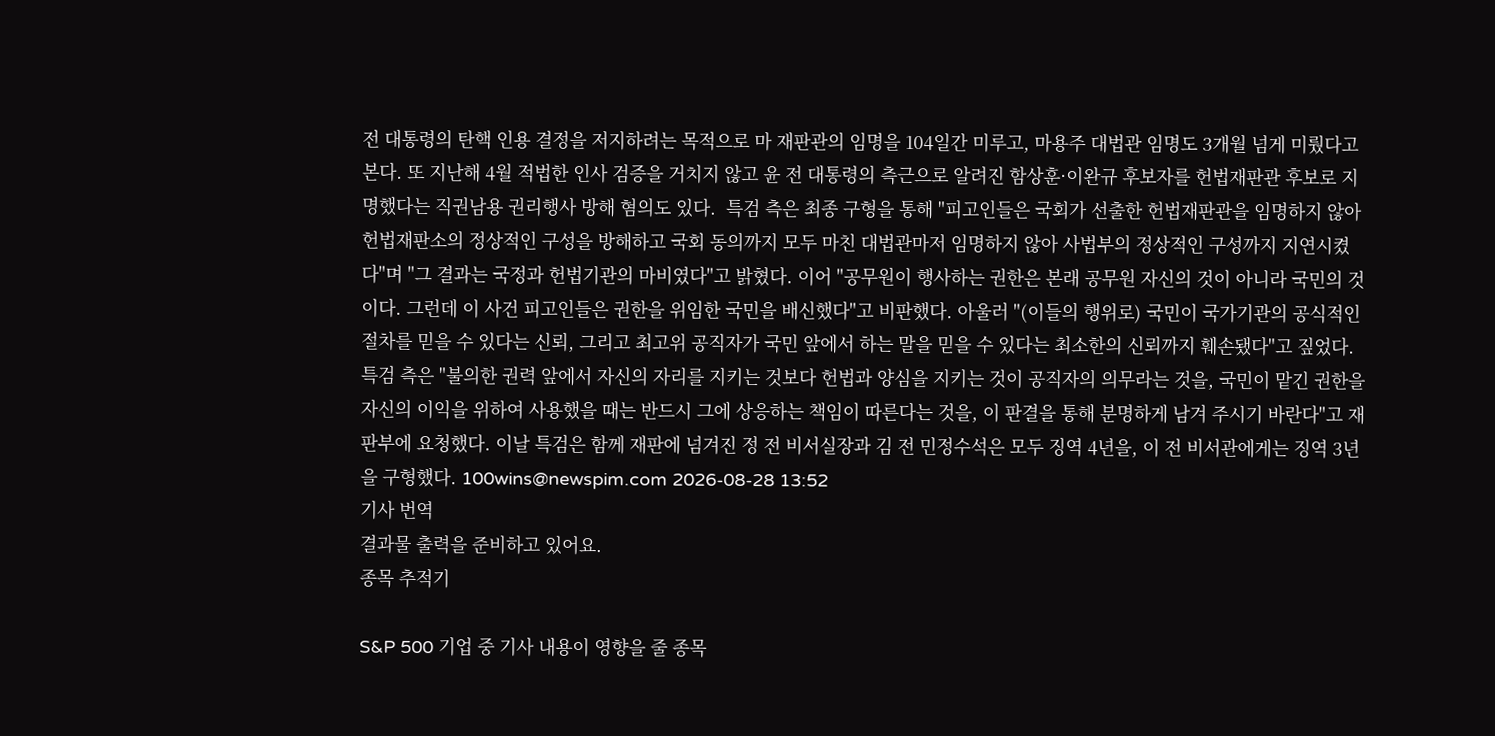전 대통령의 탄핵 인용 결정을 저지하려는 목적으로 마 재판관의 임명을 104일간 미루고, 마용주 대법관 임명도 3개월 넘게 미뤘다고 본다. 또 지난해 4월 적법한 인사 검증을 거치지 않고 윤 전 대통령의 측근으로 알려진 함상훈·이완규 후보자를 헌법재판관 후보로 지명했다는 직권남용 권리행사 방해 혐의도 있다.  특검 측은 최종 구형을 통해 "피고인들은 국회가 선출한 헌법재판관을 임명하지 않아 헌법재판소의 정상적인 구성을 방해하고 국회 동의까지 모두 마친 대법관마저 임명하지 않아 사법부의 정상적인 구성까지 지연시켰다"며 "그 결과는 국정과 헌법기관의 마비였다"고 밝혔다. 이어 "공무원이 행사하는 권한은 본래 공무원 자신의 것이 아니라 국민의 것이다. 그런데 이 사건 피고인들은 권한을 위임한 국민을 배신했다"고 비판했다. 아울러 "(이들의 행위로) 국민이 국가기관의 공식적인 절차를 믿을 수 있다는 신뢰, 그리고 최고위 공직자가 국민 앞에서 하는 말을 믿을 수 있다는 최소한의 신뢰까지 훼손됐다"고 짚었다. 특검 측은 "불의한 권력 앞에서 자신의 자리를 지키는 것보다 헌법과 양심을 지키는 것이 공직자의 의무라는 것을, 국민이 맡긴 권한을 자신의 이익을 위하여 사용했을 때는 반드시 그에 상응하는 책임이 따른다는 것을, 이 판결을 통해 분명하게 남겨 주시기 바란다"고 재판부에 요청했다. 이날 특검은 함께 재판에 넘겨진 정 전 비서실장과 김 전 민정수석은 모두 징역 4년을, 이 전 비서관에게는 징역 3년을 구형했다. 100wins@newspim.com 2026-08-28 13:52
기사 번역
결과물 출력을 준비하고 있어요.
종목 추적기

S&P 500 기업 중 기사 내용이 영향을 줄 종목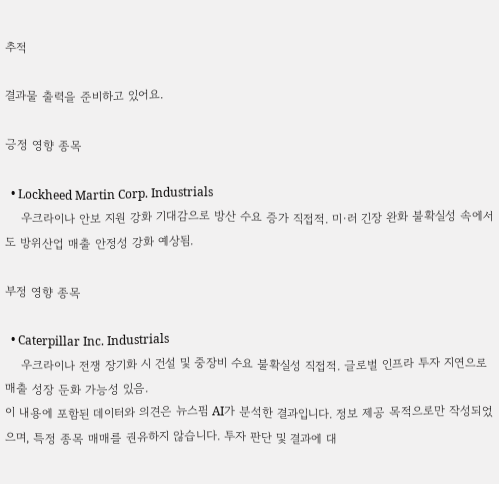추적

결과물 출력을 준비하고 있어요.

긍정 영향 종목

  • Lockheed Martin Corp. Industrials
    우크라이나 안보 지원 강화 기대감으로 방산 수요 증가 직접적. 미·러 긴장 완화 불확실성 속에서도 방위산업 매출 안정성 강화 예상됨.

부정 영향 종목

  • Caterpillar Inc. Industrials
    우크라이나 전쟁 장기화 시 건설 및 중장비 수요 불확실성 직접적. 글로벌 인프라 투자 지연으로 매출 성장 둔화 가능성 있음.
이 내용에 포함된 데이터와 의견은 뉴스핌 AI가 분석한 결과입니다. 정보 제공 목적으로만 작성되었으며, 특정 종목 매매를 권유하지 않습니다. 투자 판단 및 결과에 대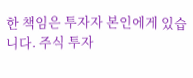한 책임은 투자자 본인에게 있습니다. 주식 투자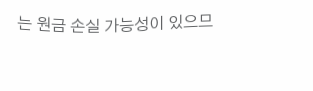는 원금 손실 가능성이 있으므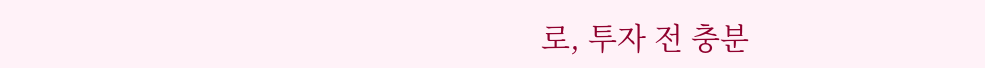로, 투자 전 충분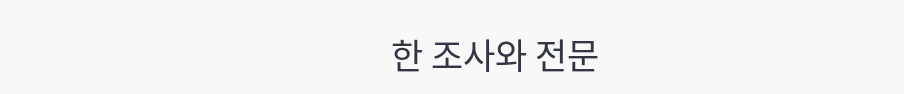한 조사와 전문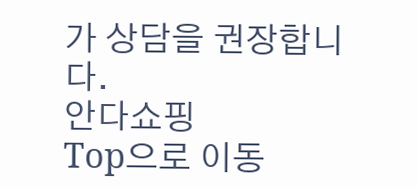가 상담을 권장합니다.
안다쇼핑
Top으로 이동